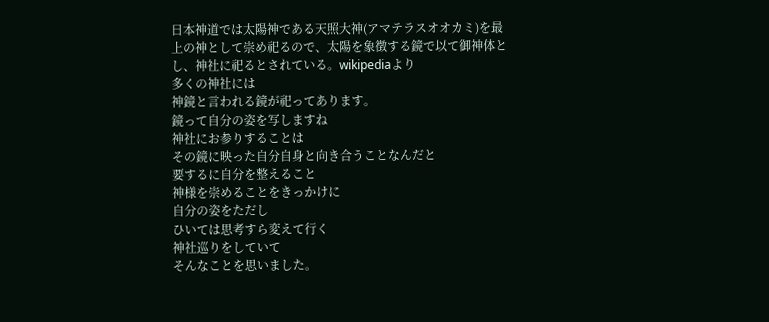日本神道では太陽神である天照大神(アマテラスオオカミ)を最上の神として崇め祀るので、太陽を象徴する鏡で以て御神体とし、神社に祀るとされている。wikipediaより
多くの神社には
神鏡と言われる鏡が祀ってあります。
鏡って自分の姿を写しますね
神社にお参りすることは
その鏡に映った自分自身と向き合うことなんだと
要するに自分を整えること
神様を崇めることをきっかけに
自分の姿をただし
ひいては思考すら変えて行く
神社巡りをしていて
そんなことを思いました。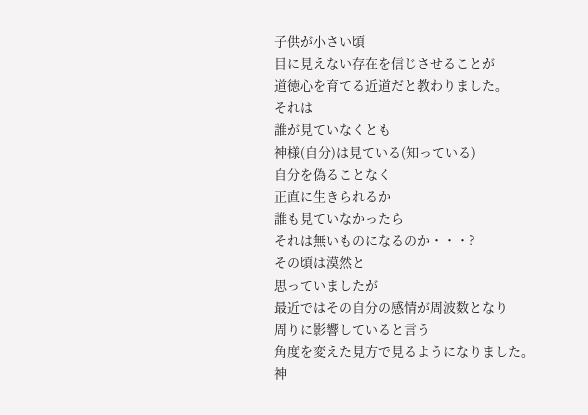子供が小さい頃
目に見えない存在を信じさせることが
道徳心を育てる近道だと教わりました。
それは
誰が見ていなくとも
神様(自分)は見ている(知っている)
自分を偽ることなく
正直に生きられるか
誰も見ていなかったら
それは無いものになるのか・・・?
その頃は漠然と
思っていましたが
最近ではその自分の感情が周波数となり
周りに影響していると言う
角度を変えた見方で見るようになりました。
神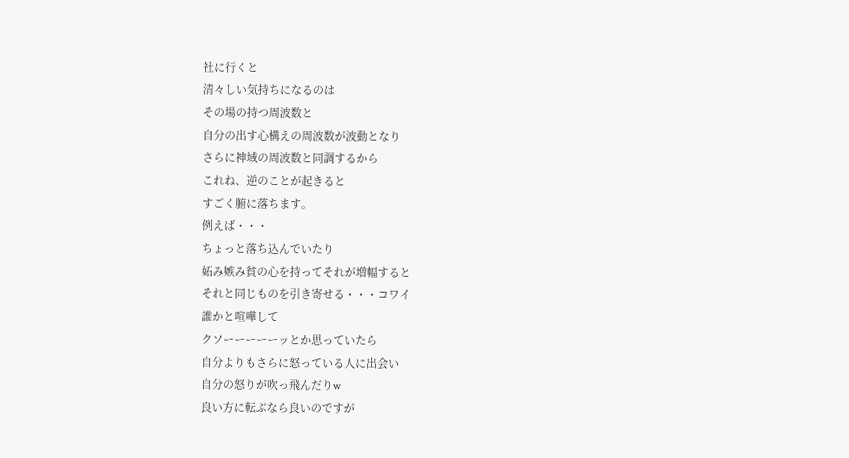社に行くと
清々しい気持ちになるのは
その場の持つ周波数と
自分の出す心構えの周波数が波動となり
さらに神域の周波数と同調するから
これね、逆のことが起きると
すごく腑に落ちます。
例えば・・・
ちょっと落ち込んでいたり
妬み嫉み貧の心を持ってそれが増幅すると
それと同じものを引き寄せる・・・コワイ
誰かと喧嘩して
クソーーーーーッとか思っていたら
自分よりもさらに怒っている人に出会い
自分の怒りが吹っ飛んだりw
良い方に転ぶなら良いのですが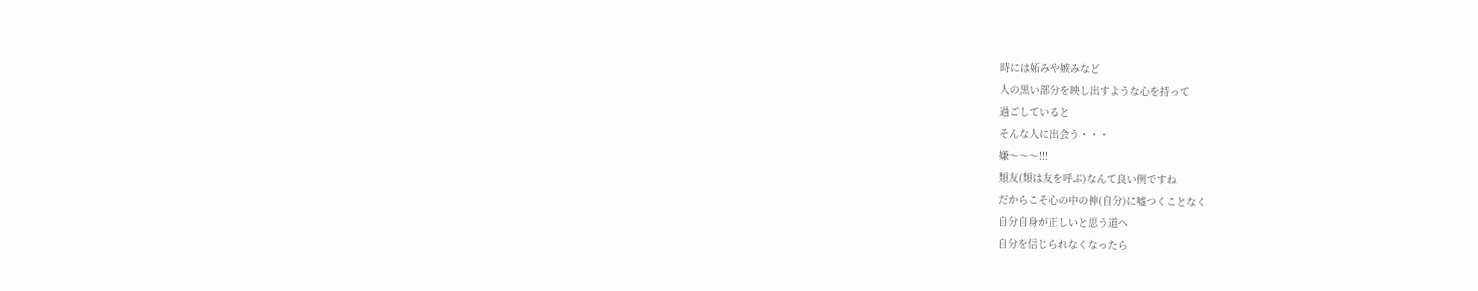時には妬みや嫉みなど
人の黒い部分を映し出すような心を持って
過ごしていると
そんな人に出会う・・・
嫌〜〜〜!!!
類友(類は友を呼ぶ)なんて良い例ですね
だからこそ心の中の神(自分)に嘘つくことなく
自分自身が正しいと思う道へ
自分を信じられなくなったら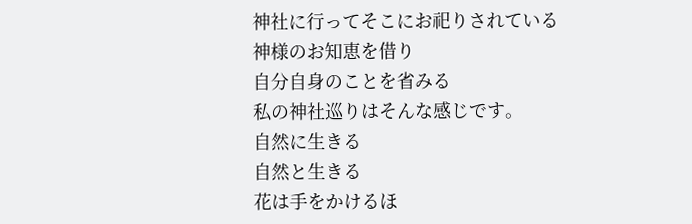神社に行ってそこにお祀りされている神様のお知恵を借り
自分自身のことを省みる
私の神社巡りはそんな感じです。
自然に生きる
自然と生きる
花は手をかけるほ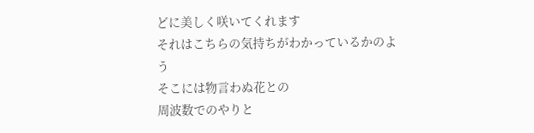どに美しく咲いてくれます
それはこちらの気持ちがわかっているかのよう
そこには物言わぬ花との
周波数でのやりと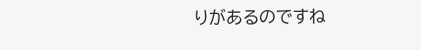りがあるのですね